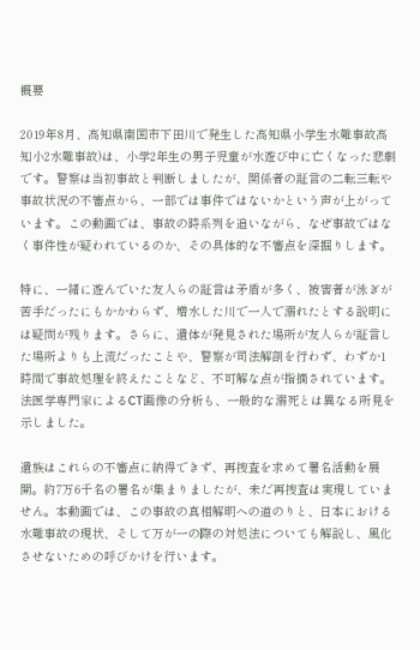概要

2019年8月、高知県南国市下田川で発生した高知県小学生水難事故高知小2水難事故)は、小学2年生の男子児童が水遊び中に亡くなった悲劇です。警察は当初事故と判断しましたが、関係者の証言の二転三転や事故状況の不審点から、一部では事件ではないかという声が上がっています。この動画では、事故の時系列を追いながら、なぜ事故ではなく事件性が疑われているのか、その具体的な不審点を深掘りします。

特に、一緒に遊んでいた友人らの証言は矛盾が多く、被害者が泳ぎが苦手だったにもかかわらず、増水した川で一人で溺れたとする説明には疑問が残ります。さらに、遺体が発見された場所が友人らが証言した場所よりも上流だったことや、警察が司法解剖を行わず、わずか1時間で事故処理を終えたことなど、不可解な点が指摘されています。法医学専門家によるCT画像の分析も、一般的な溺死とは異なる所見を示しました。

遺族はこれらの不審点に納得できず、再捜査を求めて署名活動を展開。約7万6千名の署名が集まりましたが、未だ再捜査は実現していません。本動画では、この事故の真相解明への道のりと、日本における水難事故の現状、そして万が一の際の対処法についても解説し、風化させないための呼びかけを行います。